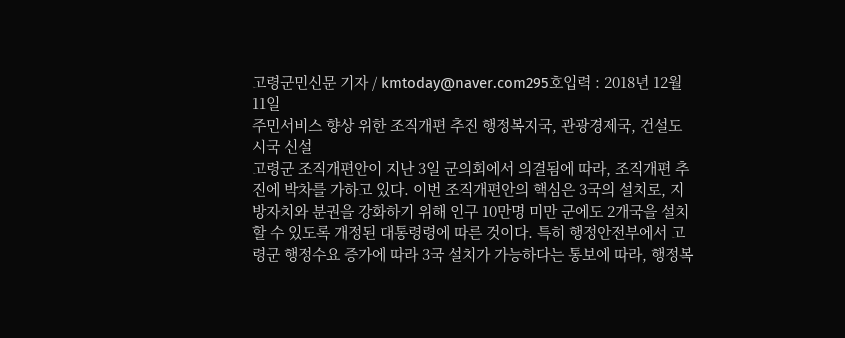고령군민신문 기자 / kmtoday@naver.com295호입력 : 2018년 12월 11일
주민서비스 향상 위한 조직개편 추진 행정복지국, 관광경제국, 건설도시국 신설
고령군 조직개편안이 지난 3일 군의회에서 의결됨에 따라, 조직개편 추진에 박차를 가하고 있다. 이번 조직개편안의 핵심은 3국의 설치로, 지방자치와 분권을 강화하기 위해 인구 10만명 미만 군에도 2개국을 설치할 수 있도록 개정된 대통령령에 따른 것이다. 특히 행정안전부에서 고령군 행정수요 증가에 따라 3국 설치가 가능하다는 통보에 따라, 행정복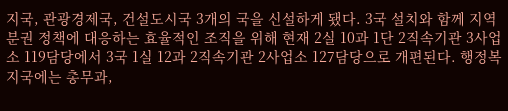지국, 관광경제국, 건설도시국 3개의 국을 신설하게 됐다. 3국 설치와 함께 지역분권 정책에 대응하는 효율적인 조직을 위해 현재 2실 10과 1단 2직속기관 3사업소 119담당에서 3국 1실 12과 2직속기관 2사업소 127담당으로 개편된다. 행정복지국에는 총무과,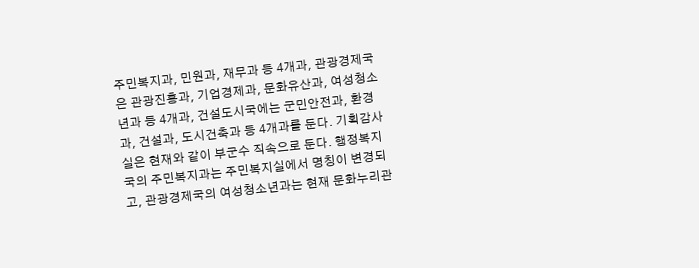주민복지과, 민원과, 재무과 등 4개과, 관광경제국은 관광진흥과, 기업경제과, 문화유산과, 여성청소년과 등 4개과, 건설도시국에는 군민안전과, 환경과, 건설과, 도시건축과 등 4개과를 둔다. 기획감사실은 현재와 같이 부군수 직속으로 둔다. 행정복지국의 주민복지과는 주민복지실에서 명칭이 변경되고, 관광경제국의 여성청소년과는 현재 문화누리관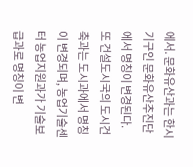에서. 문화유산과는 한시기구인 문화유산추진단에서 명칭이 변경된다. 또 건설도시국의 도시건축과는 도시과에서 명칭이 변경되며, 농업기술센터 농업지원과가 기술보급과로 명칭이 변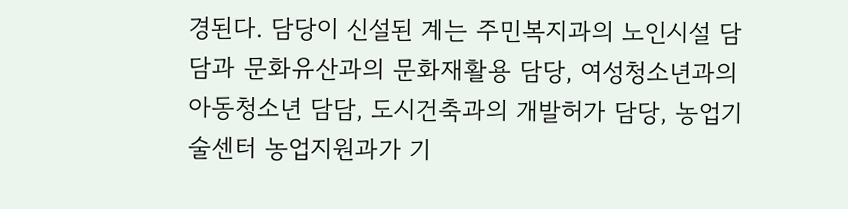경된다. 담당이 신설된 계는 주민복지과의 노인시설 담담과 문화유산과의 문화재활용 담당, 여성청소년과의 아동청소년 담담, 도시건축과의 개발허가 담당, 농업기술센터 농업지원과가 기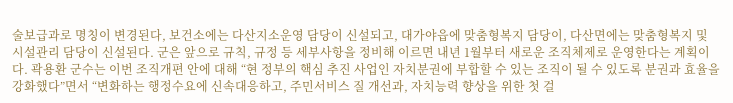술보급과로 명칭이 변경된다, 보건소에는 다산지소운영 담당이 신설되고, 대가야읍에 맞춤형복지 담당이, 다산면에는 맞춤형복지 및 시설관리 담당이 신설된다. 군은 앞으로 규칙, 규정 등 세부사항을 정비해 이르면 내년 1월부터 새로운 조직체제로 운영한다는 계획이다. 곽용환 군수는 이번 조직개편 안에 대해 “현 정부의 핵심 추진 사업인 자치분권에 부합할 수 있는 조직이 될 수 있도록 분권과 효율을 강화했다”면서 “변화하는 행정수요에 신속대응하고, 주민서비스 질 개선과, 자치능력 향상을 위한 첫 걸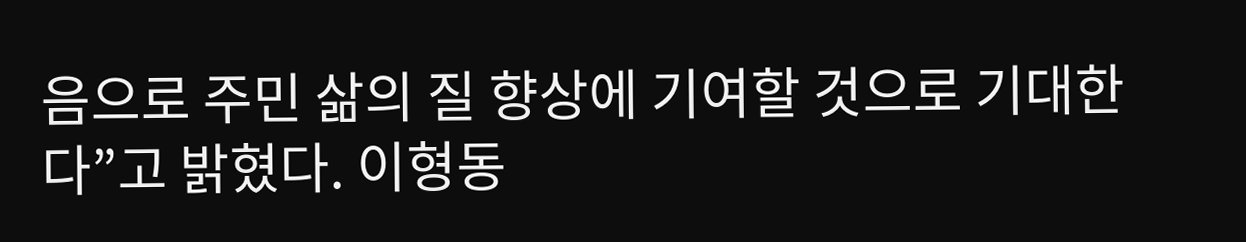음으로 주민 삶의 질 향상에 기여할 것으로 기대한다”고 밝혔다. 이형동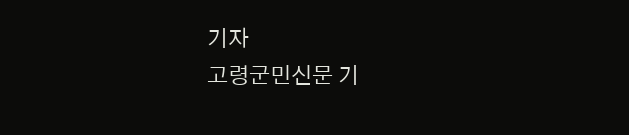기자
고령군민신문 기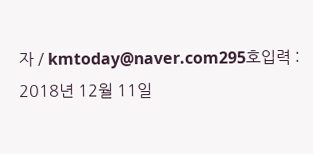자 / kmtoday@naver.com295호입력 : 2018년 12월 11일